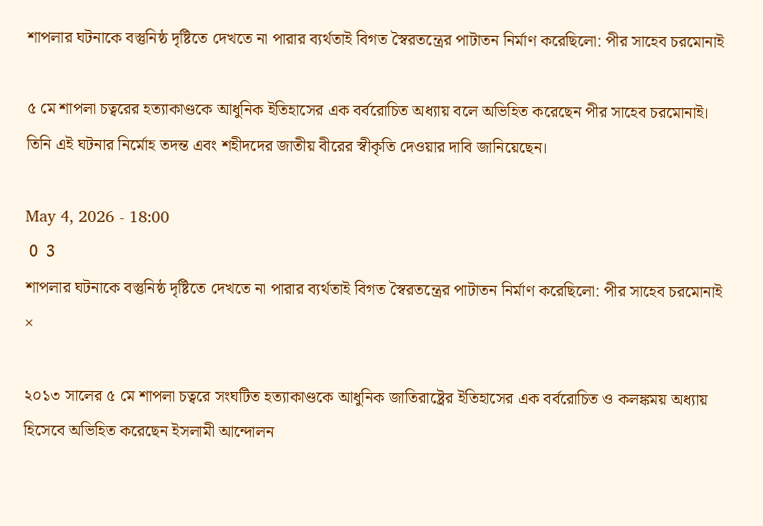শাপলার ঘটনাকে বস্তুনিষ্ঠ দৃষ্টিতে দেখতে না পারার ব্যর্থতাই বিগত স্বৈরতন্ত্রের পাটাতন নির্মাণ করেছিলো: পীর সাহেব চরমোনাই

৫ মে শাপলা চত্বরের হত্যাকাণ্ডকে আধুনিক ইতিহাসের এক বর্বরোচিত অধ্যায় বলে অভিহিত করেছেন পীর সাহেব চরমোনাই। তিনি এই ঘটনার নির্মোহ তদন্ত এবং শহীদদের জাতীয় বীরের স্বীকৃতি দেওয়ার দাবি জানিয়েছেন।

May 4, 2026 - 18:00
 0  3
শাপলার ঘটনাকে বস্তুনিষ্ঠ দৃষ্টিতে দেখতে না পারার ব্যর্থতাই বিগত স্বৈরতন্ত্রের পাটাতন নির্মাণ করেছিলো: পীর সাহেব চরমোনাই
×

২০১৩ সালের ৫ মে শাপলা চত্বরে সংঘটিত হত্যাকাণ্ডকে আধুনিক জাতিরাষ্ট্রের ইতিহাসের এক বর্বরোচিত ও কলঙ্কময় অধ্যায় হিসেবে অভিহিত করেছেন ইসলামী আন্দোলন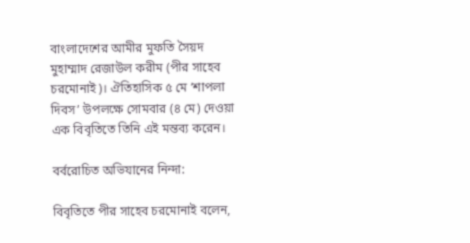বাংলাদেশের আমীর মুফতি সৈয়দ মুহাম্মাদ রেজাউল করীম (পীর সাহেব চরমোনাই)। ঐতিহাসিক ৫ মে ‘শাপলা দিবস’ উপলক্ষে সোমবার (৪ মে) দেওয়া এক বিবৃতিতে তিনি এই মন্তব্য করেন।

বর্বরোচিত অভিযানের নিন্দা:

বিবৃতিতে পীর সাহেব চরমোনাই বলেন,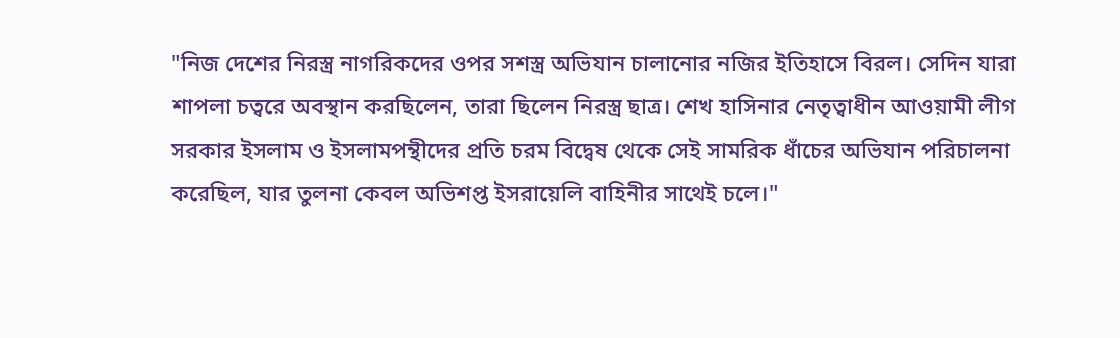"নিজ দেশের নিরস্ত্র নাগরিকদের ওপর সশস্ত্র অভিযান চালানোর নজির ইতিহাসে বিরল। সেদিন যারা শাপলা চত্বরে অবস্থান করছিলেন, তারা ছিলেন নিরস্ত্র ছাত্র। শেখ হাসিনার নেতৃত্বাধীন আওয়ামী লীগ সরকার ইসলাম ও ইসলামপন্থীদের প্রতি চরম বিদ্বেষ থেকে সেই সামরিক ধাঁচের অভিযান পরিচালনা করেছিল, যার তুলনা কেবল অভিশপ্ত ইসরায়েলি বাহিনীর সাথেই চলে।"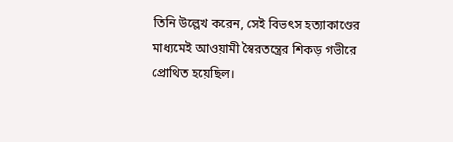তিনি উল্লেখ করেন, সেই বিভৎস হত্যাকাণ্ডের মাধ্যমেই আওয়ামী স্বৈরতন্ত্রের শিকড় গভীরে প্রোথিত হয়েছিল।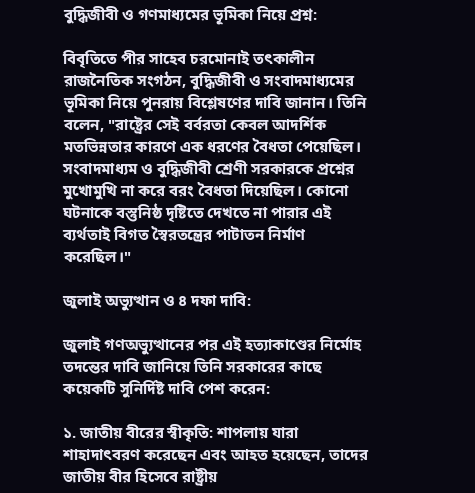বুদ্ধিজীবী ও গণমাধ্যমের ভূমিকা নিয়ে প্রশ্ন:

বিবৃতিতে পীর সাহেব চরমোনাই তৎকালীন রাজনৈতিক সংগঠন, বুদ্ধিজীবী ও সংবাদমাধ্যমের ভূমিকা নিয়ে পুনরায় বিশ্লেষণের দাবি জানান। তিনি বলেন, "রাষ্ট্রের সেই বর্বরতা কেবল আদর্শিক মতভিন্নতার কারণে এক ধরণের বৈধতা পেয়েছিল। সংবাদমাধ্যম ও বুদ্ধিজীবী শ্রেণী সরকারকে প্রশ্নের মুখোমুখি না করে বরং বৈধতা দিয়েছিল। কোনো ঘটনাকে বস্তুনিষ্ঠ দৃষ্টিতে দেখতে না পারার এই ব্যর্থতাই বিগত স্বৈরতন্ত্রের পাটাতন নির্মাণ করেছিল।"

জুলাই অভ্যুত্থান ও ৪ দফা দাবি:

জুলাই গণঅভ্যুত্থানের পর এই হত্যাকাণ্ডের নির্মোহ তদন্তের দাবি জানিয়ে তিনি সরকারের কাছে কয়েকটি সুনির্দিষ্ট দাবি পেশ করেন:

১. জাতীয় বীরের স্বীকৃতি: শাপলায় যারা শাহাদাৎবরণ করেছেন এবং আহত হয়েছেন, তাদের জাতীয় বীর হিসেবে রাষ্ট্রীয়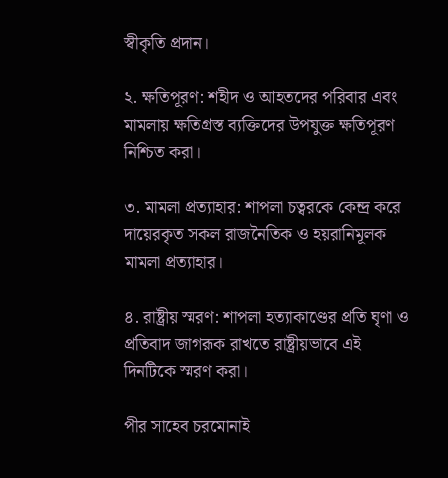স্বীকৃতি প্রদান।

২. ক্ষতিপূরণ: শহীদ ও আহতদের পরিবার এবং মামলায় ক্ষতিগ্রস্ত ব্যক্তিদের উপযুক্ত ক্ষতিপূরণ নিশ্চিত করা।

৩. মামলা প্রত্যাহার: শাপলা চত্বরকে কেন্দ্র করে দায়েরকৃত সকল রাজনৈতিক ও হয়রানিমূলক মামলা প্রত্যাহার।

৪. রাষ্ট্রীয় স্মরণ: শাপলা হত্যাকাণ্ডের প্রতি ঘৃণা ও প্রতিবাদ জাগরূক রাখতে রাষ্ট্রীয়ভাবে এই দিনটিকে স্মরণ করা।

পীর সাহেব চরমোনাই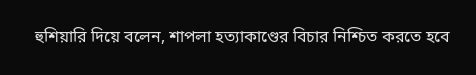হুশিয়ারি দিয়ে বলেন, শাপলা হত্যাকাণ্ডের বিচার নিশ্চিত করতে হবে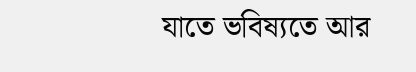যাতে ভবিষ্যতে আর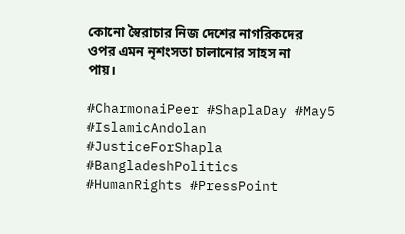কোনো স্বৈরাচার নিজ দেশের নাগরিকদের ওপর এমন নৃশংসতা চালানোর সাহস না পায়।

#CharmonaiPeer #ShaplaDay #May5 #IslamicAndolan #JusticeForShapla #BangladeshPolitics #HumanRights #PressPoint